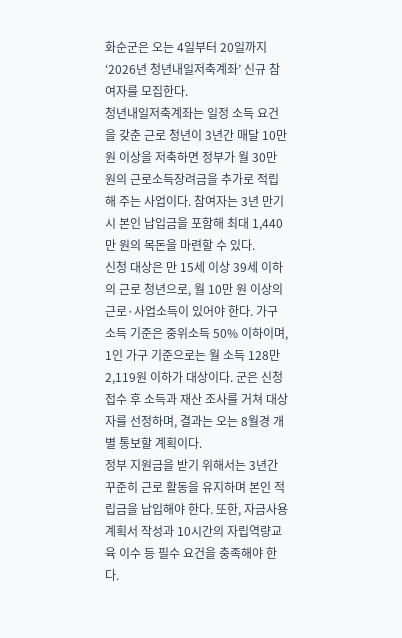화순군은 오는 4일부터 20일까지 ‘2026년 청년내일저축계좌’ 신규 참여자를 모집한다.
청년내일저축계좌는 일정 소득 요건을 갖춘 근로 청년이 3년간 매달 10만 원 이상을 저축하면 정부가 월 30만 원의 근로소득장려금을 추가로 적립해 주는 사업이다. 참여자는 3년 만기 시 본인 납입금을 포함해 최대 1,440만 원의 목돈을 마련할 수 있다.
신청 대상은 만 15세 이상 39세 이하의 근로 청년으로, 월 10만 원 이상의 근로·사업소득이 있어야 한다. 가구 소득 기준은 중위소득 50% 이하이며, 1인 가구 기준으로는 월 소득 128만 2,119원 이하가 대상이다. 군은 신청 접수 후 소득과 재산 조사를 거쳐 대상자를 선정하며, 결과는 오는 8월경 개별 통보할 계획이다.
정부 지원금을 받기 위해서는 3년간 꾸준히 근로 활동을 유지하며 본인 적립금을 납입해야 한다. 또한, 자금사용계획서 작성과 10시간의 자립역량교육 이수 등 필수 요건을 충족해야 한다.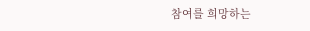참여를 희망하는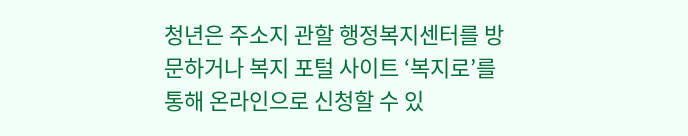청년은 주소지 관할 행정복지센터를 방문하거나 복지 포털 사이트 ‘복지로’를 통해 온라인으로 신청할 수 있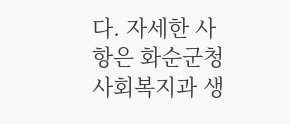다. 자세한 사항은 화순군청 사회복지과 생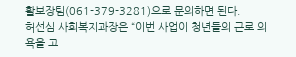활보장팀(061-379-3281)으로 문의하면 된다.
허선심 사회복지과장은 “이번 사업이 청년들의 근로 의욕을 고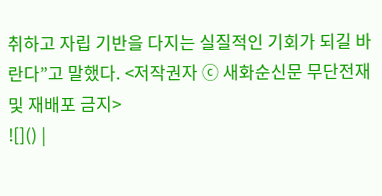취하고 자립 기반을 다지는 실질적인 기회가 되길 바란다”고 말했다. <저작권자 ⓒ 새화순신문 무단전재 및 재배포 금지>
![]() |